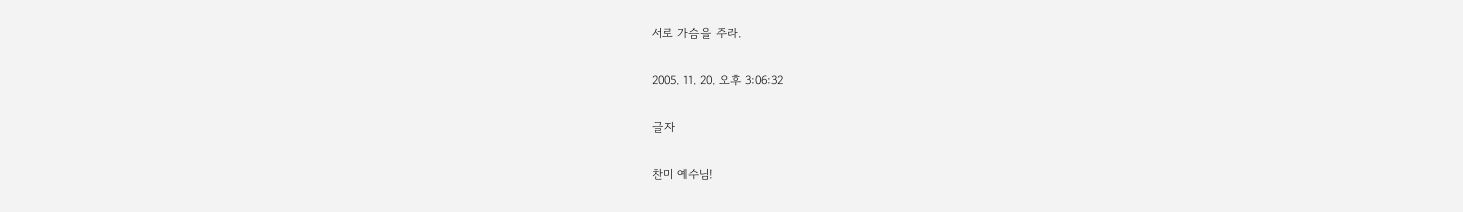서로 가슴을 주라.

2005. 11. 20. 오후 3:06:32

글자

찬미 예수님!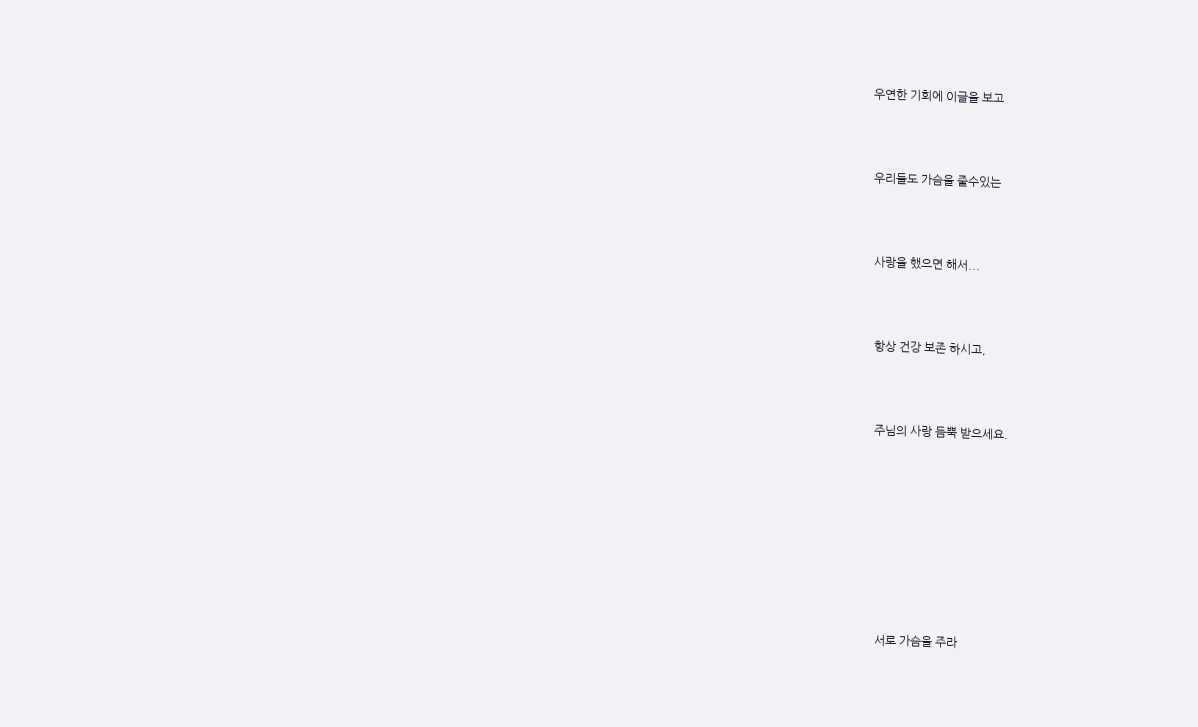우연한 기회에 이글을 보고



우리들도 가슴을 줄수있는



사랑을 했으면 해서...



항상 건강 보존 하시고,



주님의 사랑 듬뿍 받으세요.









서로 가슴을 주라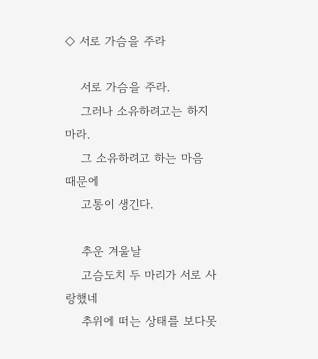◇ 서로 가슴을 주라

    서로 가슴을 주라.
    그러나 소유하려고는 하지 마라.
    그 소유하려고 하는 마음 때문에
    고통이 생긴다.

    추운 겨울날
    고슴도치 두 마리가 서로 사랑했네
    추위에 떠는 상태를 보다못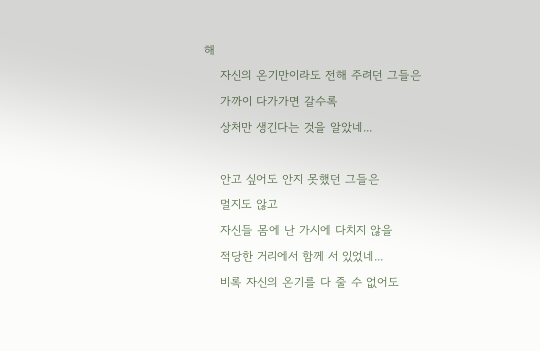해
    자신의 온기만이라도 전해 주려던 그들은
    가까이 다가가면 갈수록
    상처만 생긴다는 것을 알았네...

    안고 싶어도 안지 못했던 그들은
    멀지도 않고
    자신들 몸에 난 가시에 다치지 않을
    적당한 거리에서 함께 서 있었네...
    비록 자신의 온기를 다 줄 수 없어도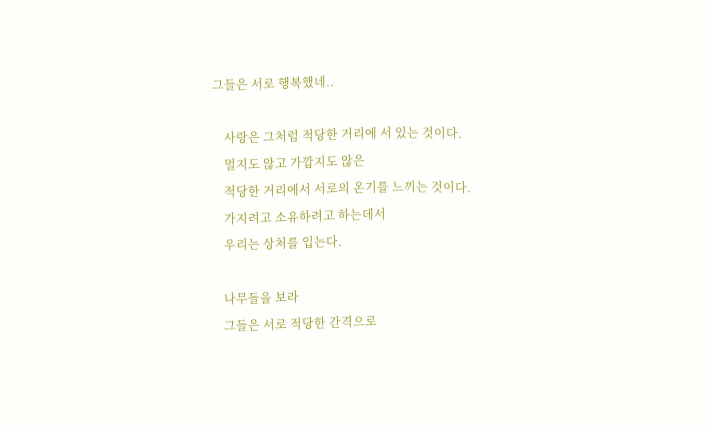그들은 서로 행복했네..

    사랑은 그처럼 적당한 거리에 서 있는 것이다.
    멀지도 않고 가깝지도 않은
    적당한 거리에서 서로의 온기를 느끼는 것이다.
    가지려고 소유하려고 하는데서
    우리는 상처를 입는다.

    나무들을 보라
    그들은 서로 적당한 간격으로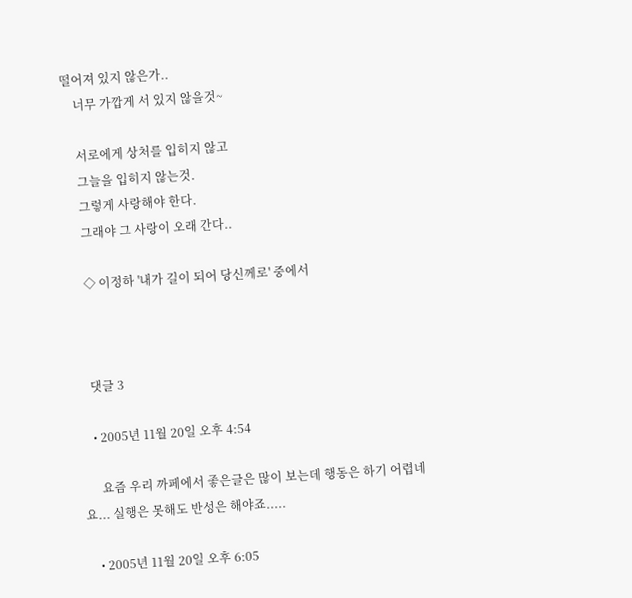떨어져 있지 않은가..
    너무 가깝게 서 있지 않을것~

    서로에게 상처를 입히지 않고
    그늘을 입히지 않는것.
    그렇게 사랑해야 한다.
    그래야 그 사랑이 오래 간다..

    ◇ 이정하 '내가 길이 되어 당신께로' 중에서



    댓글 3

    • 2005년 11월 20일 오후 4:54

      요즘 우리 까페에서 좋은글은 많이 보는데 행동은 하기 어렵네요... 실행은 못해도 반성은 해야죠.....

    • 2005년 11월 20일 오후 6:05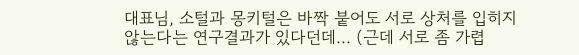대표님, 소털과 몽키털은 바짝 붙어도 서로 상처를 입히지 않는다는 연구결과가 있다던데... (근데 서로 좀 가렵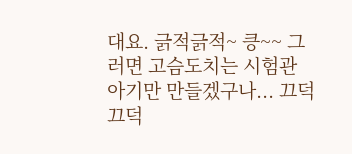대요. 긁적긁적~ 킁~~ 그러면 고슴도치는 시험관 아기만 만들겠구나... 끄덕끄덕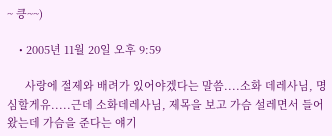~ 킁~~)

    • 2005년 11월 20일 오후 9:59

      사랑에 절제와 배려가 있어야겠다는 말씀....소화 데레사님, 명심할게유.....근데 소화데레사님, 제목을 보고 가슴 설레면서 들어왔는데 가슴을 준다는 얘기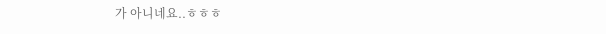가 아니네요..ㅎㅎㅎ